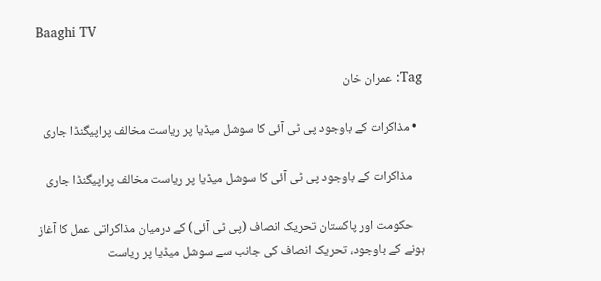Baaghi TV

Tag: عمران خان

  • مذاکرات کے باوجود پی ٹی آئی کا سوشل میڈیا پر ریاست مخالف پراپیگنڈا جاری

    مذاکرات کے باوجود پی ٹی آئی کا سوشل میڈیا پر ریاست مخالف پراپیگنڈا جاری

    حکومت اور پاکستان تحریک انصاف (پی ٹی آئی) کے درمیان مذاکراتی عمل کا آغاز ہونے کے باوجود، تحریک انصاف کی جانب سے سوشل میڈیا پر ریاست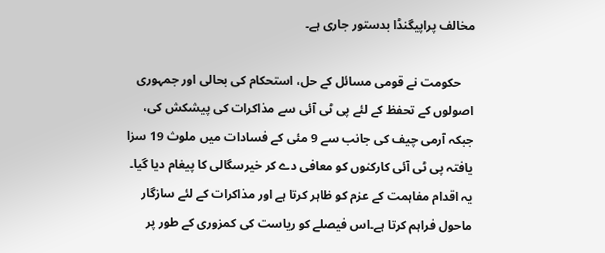مخالف پراپیگنڈا بدستور جاری ہے۔

    حکومت نے قومی مسائل کے حل، استحکام کی بحالی اور جمہوری اصولوں کے تحفظ کے لئے پی ٹی آئی سے مذاکرات کی پیشکش کی، جبکہ آرمی چیف کی جانب سے 9 مئی کے فسادات میں ملوث 19 سزا یافتہ پی ٹی آئی کارکنوں کو معافی دے کر خیرسگالی کا پیغام دیا گیا۔ یہ اقدام مفاہمت کے عزم کو ظاہر کرتا ہے اور مذاکرات کے لئے سازگار ماحول فراہم کرتا ہے۔اس فیصلے کو ریاست کی کمزوری کے طور پر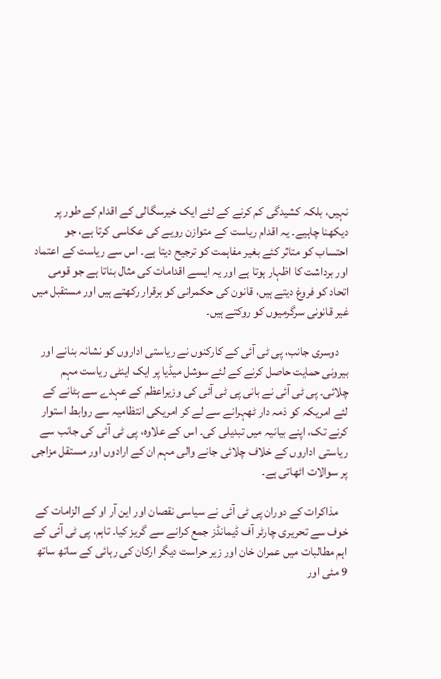نہیں، بلکہ کشیدگی کم کرنے کے لئے ایک خیرسگالی کے اقدام کے طور پر دیکھنا چاہیے۔ یہ اقدام ریاست کے متوازن رویے کی عکاسی کرتا ہے، جو احتساب کو متاثر کئے بغیر مفاہمت کو ترجیح دیتا ہے۔ اس سے ریاست کے اعتماد اور برداشت کا اظہار ہوتا ہے اور یہ ایسے اقدامات کی مثال بناتا ہے جو قومی اتحاد کو فروغ دیتے ہیں، قانون کی حکمرانی کو برقرار رکھتے ہیں اور مستقبل میں غیر قانونی سرگرمیوں کو روکتے ہیں۔

    دوسری جانب، پی ٹی آئی کے کارکنوں نے ریاستی اداروں کو نشانہ بنانے اور بیرونی حمایت حاصل کرنے کے لئے سوشل میڈیا پر ایک اینٹی ریاست مہم چلائی۔ پی ٹی آئی نے بانی پی ٹی آئی کی وزیراعظم کے عہدے سے ہٹانے کے لئے امریکہ کو ذمہ دار ٹھہرانے سے لے کر امریکی انتظامیہ سے روابط استوار کرنے تک، اپنے بیانیہ میں تبدیلی کی۔ اس کے علاوہ، پی ٹی آئی کی جانب سے ریاستی اداروں کے خلاف چلائی جانے والی مہم ان کے ارادوں اور مستقل مزاجی پر سوالات اٹھاتی ہے۔

    مذاکرات کے دوران پی ٹی آئی نے سیاسی نقصان اور این آر او کے الزامات کے خوف سے تحریری چارٹر آف ڈیمانڈز جمع کرانے سے گریز کیا۔ تاہم، پی ٹی آئی کے اہم مطالبات میں عمران خان اور زیر حراست دیگر ارکان کی رہائی کے ساتھ ساتھ 9 مئی اور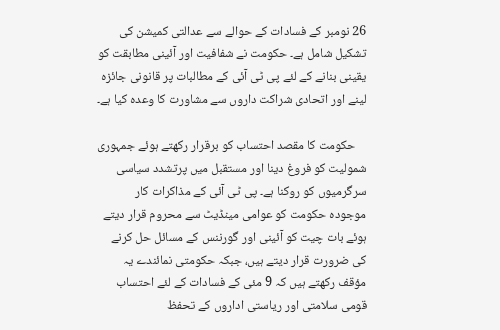26 نومبر کے فسادات کے حوالے سے عدالتی کمیشن کی تشکیل شامل ہے۔ حکومت نے شفافیت اور آئینی مطابقت کو یقینی بنانے کے لئے پی ٹی آئی کے مطالبات پر قانونی جائزہ لینے اور اتحادی شراکت داروں سے مشاورت کا وعدہ کیا ہے۔

    حکومت کا مقصد احتساب کو برقرار رکھتے ہوئے جمہوری شمولیت کو فروغ دینا اور مستقبل میں پرتشدد سیاسی سرگرمیوں کو روکنا ہے۔ پی ٹی آئی کے مذاکرات کار موجودہ حکومت کو عوامی مینڈیٹ سے محروم قرار دیتے ہوئے بات چیت کو آئینی اور گورننس کے مسائل حل کرنے کی ضرورت قرار دیتے ہیں، جبکہ حکومتی نمائندے یہ مؤقف رکھتے ہیں کہ 9 مئی کے فسادات کے لئے احتساب قومی سلامتی اور ریاستی اداروں کے تحفظ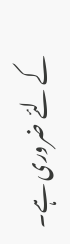کے لئے ضروری ہے۔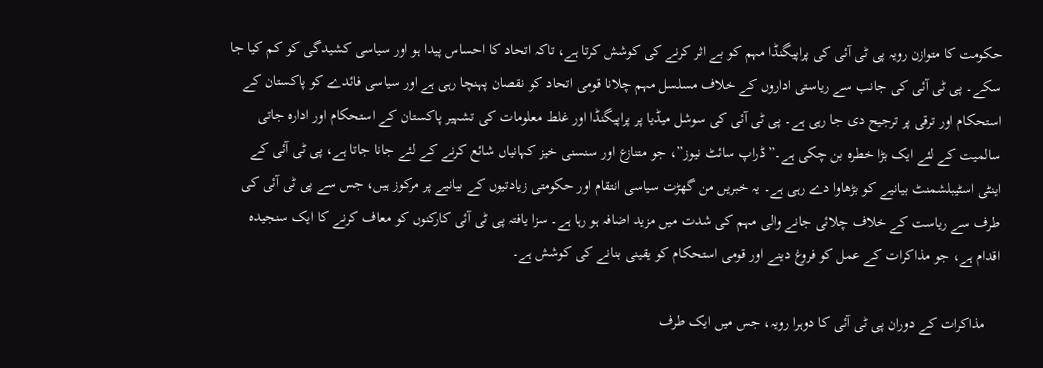حکومت کا متوازن رویہ پی ٹی آئی کی پراپیگنڈا مہم کو بے اثر کرنے کی کوشش کرتا ہے، تاکہ اتحاد کا احساس پیدا ہو اور سیاسی کشیدگی کو کم کیا جا سکے۔ پی ٹی آئی کی جانب سے ریاستی اداروں کے خلاف مسلسل مہم چلانا قومی اتحاد کو نقصان پہنچا رہی ہے اور سیاسی فائدے کو پاکستان کے استحکام اور ترقی پر ترجیح دی جا رہی ہے۔ پی ٹی آئی کی سوشل میڈیا پر پراپیگنڈا اور غلط معلومات کی تشہیر پاکستان کے استحکام اور ادارہ جاتی سالمیت کے لئے ایک بڑا خطرہ بن چکی ہے۔”ڈراپ سائٹ نیوز”، جو متنازع اور سنسنی خیز کہانیاں شائع کرنے کے لئے جانا جاتا ہے، پی ٹی آئی کے اینٹی اسٹیبلشمنٹ بیانیے کو بڑھاوا دے رہی ہے۔ یہ خبریں من گھڑت سیاسی انتقام اور حکومتی زیادتیوں کے بیانیے پر مرکوز ہیں، جس سے پی ٹی آئی کی طرف سے ریاست کے خلاف چلائی جانے والی مہم کی شدت میں مزید اضافہ ہو رہا ہے۔ سزا یافتہ پی ٹی آئی کارکنوں کو معاف کرنے کا ایک سنجیدہ اقدام ہے، جو مذاکرات کے عمل کو فروغ دینے اور قومی استحکام کو یقینی بنانے کی کوشش ہے۔

    مذاکرات کے دوران پی ٹی آئی کا دوہرا رویہ، جس میں ایک طرف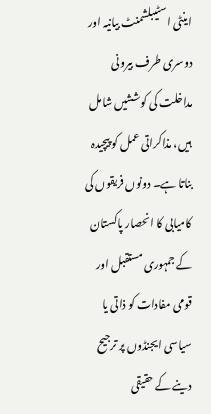اینٹی اسٹیبلشمنٹ بیانیہ اور دوسری طرف بیرونی مداخلت کی کوششیں شامل ہیں، مذاکراتی عمل کو پیچیدہ بناتا ہے۔ دونوں فریقوں کی کامیابی کا انحصار پاکستان کے جمہوری مستقبل اور قومی مفادات کو ذاتی یا سیاسی ایجنڈوں پر ترجیح دینے کے حقیقی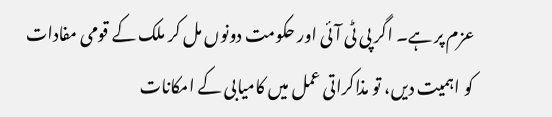عزم پر ہے۔ اگر پی ٹی آئی اور حکومت دونوں مل کر ملک کے قومی مفادات کو اہمیت دیں، تو مذاکراتی عمل میں کامیابی کے امکانات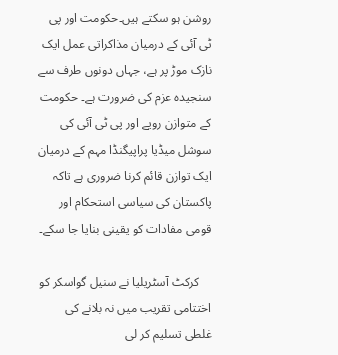روشن ہو سکتے ہیں۔حکومت اور پی ٹی آئی کے درمیان مذاکراتی عمل ایک نازک موڑ پر ہے، جہاں دونوں طرف سے سنجیدہ عزم کی ضرورت ہے۔ حکومت کے متوازن رویے اور پی ٹی آئی کی سوشل میڈیا پراپیگنڈا مہم کے درمیان ایک توازن قائم کرنا ضروری ہے تاکہ پاکستان کی سیاسی استحکام اور قومی مفادات کو یقینی بنایا جا سکے۔

    کرکٹ آسٹریلیا نے سنیل گواسکر کو اختتامی تقریب میں نہ بلانے کی غلطی تسلیم کر لی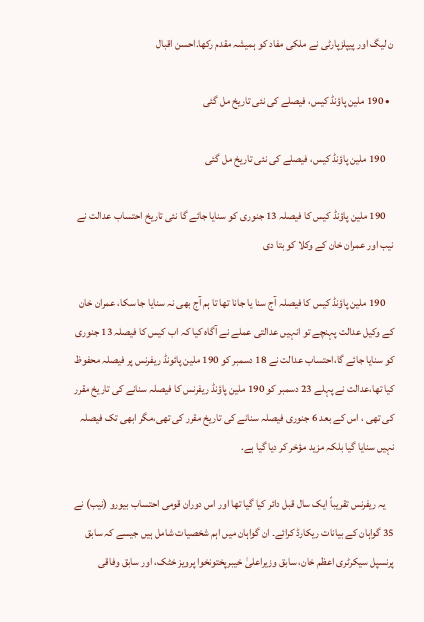ن لیگ اور پیپلزپارٹی نے ملکی مفاد کو ہمیشہ مقدم رکھا.احسن اقبال

  • 190 ملین پاؤنڈ کیس، فیصلے کی نئی تاریخ مل گئی

    190 ملین پاؤنڈ کیس، فیصلے کی نئی تاریخ مل گئی

    190 ملین پاؤنڈ کیس کا فیصلہ 13 جنوری کو سنایا جائے گا نئی تاریخ احتساب عدالت نے نیب اور عمران خان کے وکلا کو بتا دی

    190 ملین پاؤنڈ کیس کا فیصلہ آج سنا یا جانا تھا تا ہم آج بھی نہ سنایا جا سکا، عمران خان کے وکیل عدالت پہنچے تو انہیں عدالتی عملے نے آگاہ کیا کہ اب کیس کا فیصلہ 13 جنوری کو سنایا جائے گا،احتساب عدالت نے 18 دسمبر کو 190 ملین پائونڈ ریفرنس پر فیصلہ محفوظ کیا تھا،عدالت نے پہلے 23 دسمبر کو 190 ملین پاؤنڈ ریفرنس کا فیصلہ سنانے کی تاریخ مقرر کی تھی ، اس کے بعد 6 جنوری فیصلہ سنانے کی تاریخ مقرر کی تھی،مگر ابھی تک فیصلہ نہیں سنایا گیا بلکہ مزید مؤخر کر دیا گیا ہے.

    یہ ریفرنس تقریباً ایک سال قبل دائر کیا گیا تھا اور اس دوران قومی احتساب بیورو (نیب) نے 35 گواہان کے بیانات ریکارڈ کرائے۔ ان گواہان میں اہم شخصیات شامل ہیں جیسے کہ سابق پرنسپل سیکرٹری اعظم خان، سابق وزیراعلیٰ خیبرپختونخوا پرویز خٹک، اور سابق وفاقی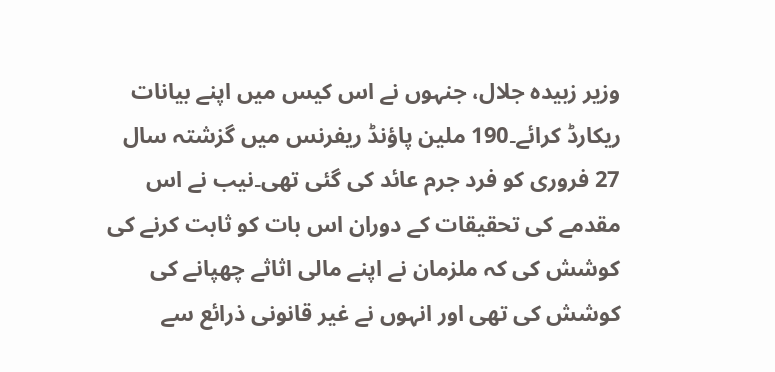وزیر زبیدہ جلال، جنہوں نے اس کیس میں اپنے بیانات ریکارڈ کرائے۔190 ملین پاؤنڈ ریفرنس میں گزشتہ سال 27 فروری کو فرد جرم عائد کی گئی تھی۔نیب نے اس مقدمے کی تحقیقات کے دوران اس بات کو ثابت کرنے کی کوشش کی کہ ملزمان نے اپنے مالی اثاثے چھپانے کی کوشش کی تھی اور انہوں نے غیر قانونی ذرائع سے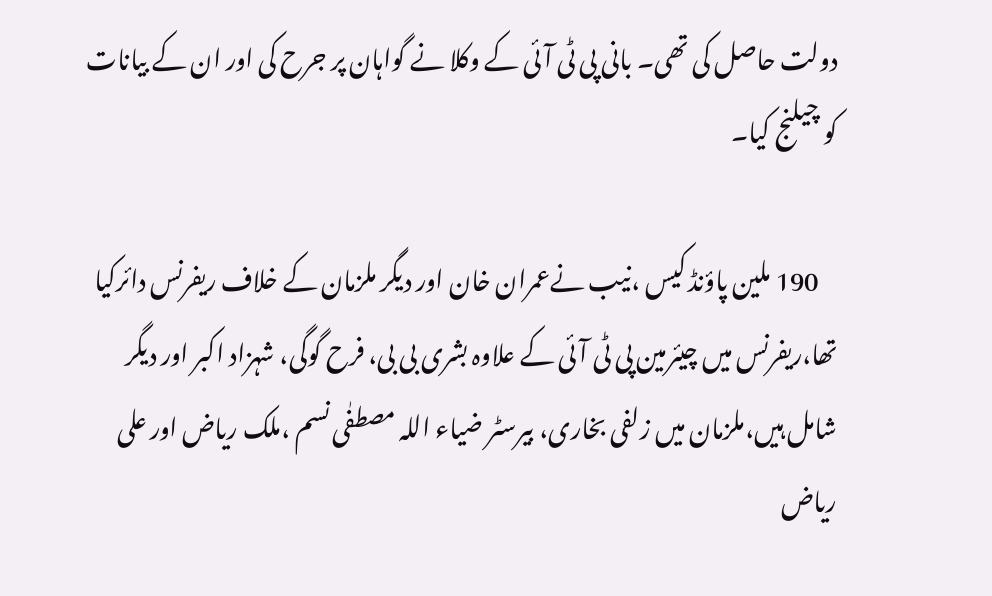دولت حاصل کی تھی۔ بانی پی ٹی آئی کے وکلا نے گواہان پر جرح کی اور ان کے بیانات کو چیلنج کیا۔

    190 ملین پاؤنڈ کیس ،نیب نےعمران خان اور دیگر ملزمان کے خلاف ریفرنس دائرکیا تھا،ریفرنس میں چیئرمین پی ٹی آئی کے علاوہ بشری بی بی، فرح گوگی، شہزاد اکبر اور دیگر شامل ہیں،ملزمان میں زلفی بخاری، بیرسٹر ضیاء اللہ مصطفٰی نسم ،ملک ریاض اور علی ریاض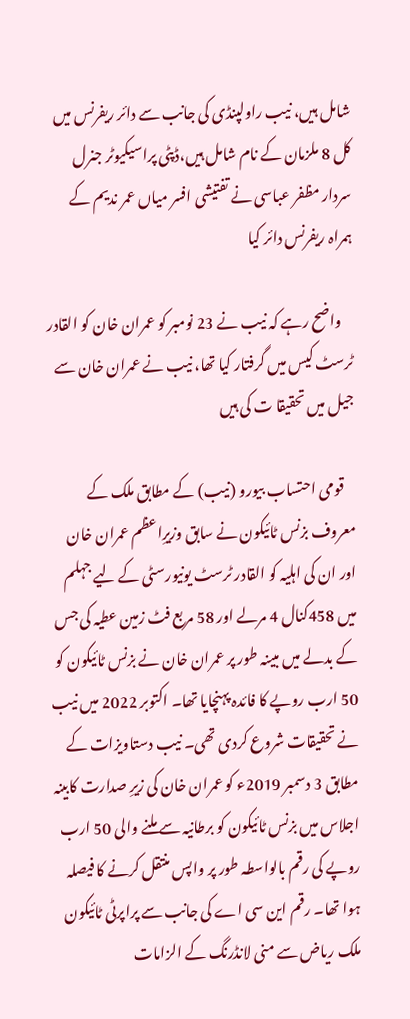شامل ہیں، نیب راولپنڈی کی جانب سے دائر ریفرنس میں کل 8 ملزمان کے نام شامل ہیں،ڈپٹی پراسیکیوٹر جنرل سردار مظفر عباسی نے تفتیشی افسر میاں عمر ندیم کے ہمراہ ریفرنس دائر کیا

    واضح رہے کہ نیب نے 23 نومبر کو عمران خان کو القادر ٹرسٹ کیس میں گرفتار کیا تھا، نیب نے عمران خان سے جیل میں تحقیقا ت کی ہیں

    قومی احتساب بیورو (نیب) کے مطابق ملک کے معروف بزنس ٹائیکون نے سابق وزیرِاعظم عمران خان اور ان کی اہلیہ کو القادر ٹرسٹ یونیورسٹی کے لیے جہلم میں 458کنال 4 مرلے اور 58 مربع فٹ زمین عطیہ کی جس کے بدلے میں مبینہ طور پر عمران خان نے بزنس ٹائیکون کو 50 ارب روپے کا فائدہ پہنچایا تھا۔ اکتوبر 2022 میں نیب نے تحقیقات شروع کردی تھی۔ نیب دستاویزات کے مطابق 3 دسمبر 2019ء کو عمران خان کی زیرِ صدارت کابینہ اجلاس میں بزنس ٹائیکون کو برطانیہ سے ملنے والی 50 ارب روپے کی رقم بالواسطہ طور پر واپس منتقل کرنے کا فیصلہ ہوا تھا۔ رقم این سی اے کی جانب سے پراپرٹی ٹائیکون ملک ریاض سے منی لانڈرنگ کے الزامات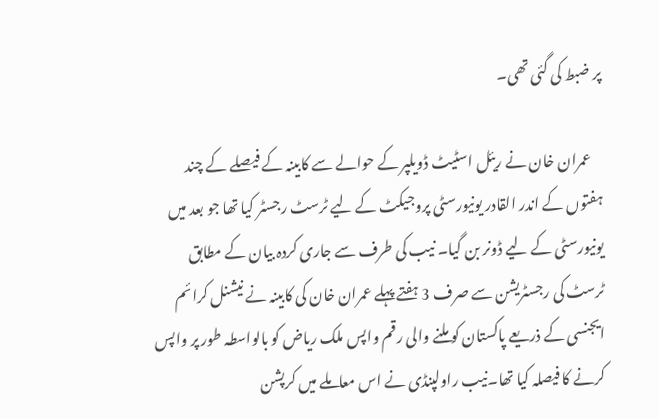پر ضبط کی گئی تھی۔

    عمران خان نے ریئل اسٹیٹ ڈویلپر کے حوالے سے کابینہ کے فیصلے کے چند ہفتوں کے اندر القادر یونیورسٹی پروجیکٹ کے لیے ٹرسٹ رجسٹر کیا تھا جو بعد میں یونیورسٹی کے لیے ڈونر بن گیا۔ نیب کی طرف سے جاری کردہ بیان کے مطابق ٹرسٹ کی رجسٹریشن سے صرف 3 ہفتے پہلے عمران خان کی کابینہ نے نیشنل کرائم ایجنسی کے ذریعے پاکستان کو ملنے والی رقم واپس ملک ریاض کو بالواسطہ طور پر واپس کرنے کا فیصلہ کیا تھا۔نیب راولپنڈی نے اس معاملے میں کرپشن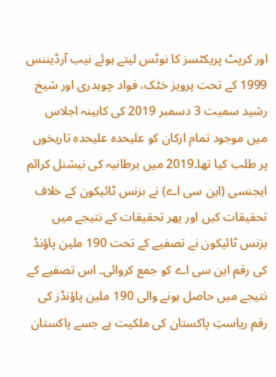اور کرپٹ پریکٹسز کا نوٹس لیتے ہوئے نیب آرڈیننس 1999 کے تحت پرویز خٹک، فواد چوہدری اور شیخ رشید سمیت 3 دسمبر 2019 کی کابینہ اجلاس میں موجود تمام ارکان کو علیحدہ علیحدہ تاریخوں پر طلب کیا تھا۔2019 میں برطانیہ کی نیشنل کرائم ایجنسی (این سی اے) نے بزنس ٹائیکون کے خلاف تحقیقات کیں اور پھر تحقیقات کے نتیجے میں بزنس ٹائیکون نے تصفیے کے تحت 190 ملین پاؤنڈ کی رقم این سی اے کو جمع کروائی۔ اس تصفیے کے نتیجے میں حاصل ہونے والی 190 ملین پاؤنڈز کی رقم ریاستِ پاکستان کی ملکیت ہے جسے پاکستان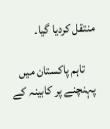منتقل کردیا گیا۔

    تاہم پاکستان میں پہنچنے پر کابینہ کے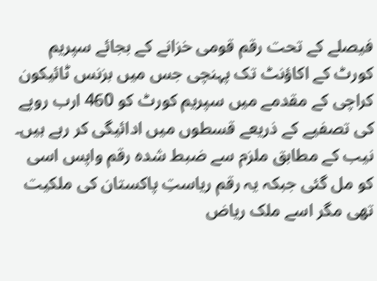فیصلے کے تحت رقم قومی خزانے کے بجائے سپریم کورٹ کے اکاؤنٹ تک پہنچی جس میں بزنس ٹائیکون کراچی کے مقدمے میں سپریم کورٹ کو 460 ارب روپے کی تصفیے کے ذریعے قسطوں میں ادائیگی کر رہے ہیں۔ نیب کے مطابق ملزم سے ضبط شدہ رقم واپس اسی کو مل گئی جبکہ یہ رقم ریاستِ پاکستان کی ملکیت تھی مگر اسے ملک ریاض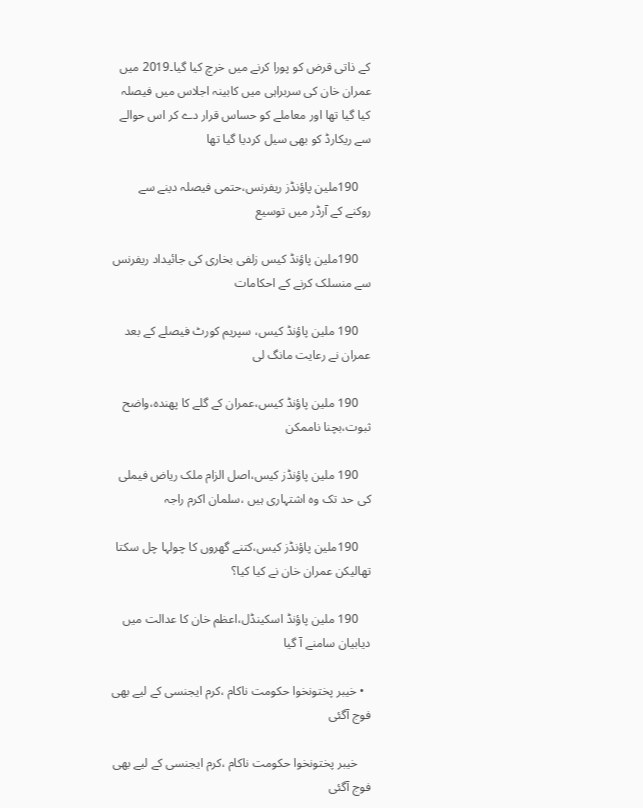کے ذاتی قرض کو پورا کرنے میں خرچ کیا گیا۔2019 میں عمران خان کی سربراہی میں کابینہ اجلاس میں فیصلہ کیا گیا تھا اور معاملے کو حساس قرار دے کر اس حوالے سے ریکارڈ کو بھی سیل کردیا گیا تھا

    190ملین پاؤنڈز ریفرنس،حتمی فیصلہ دینے سے روکنے کے آرڈر میں توسیع

    190ملین پاؤنڈ کیس زلفی بخاری کی جائیداد ریفرنس سے منسلک کرنے کے احکامات

    190 ملین پاؤنڈ کیس، سپریم کورٹ فیصلے کے بعد عمران نے رعایت مانگ لی

    190 ملین پاؤنڈ کیس،عمران کے گلے کا پھندہ،واضح ثبوت،بچنا ناممکن

    190 ملین پاؤنڈز کیس،اصل الزام ملک ریاض فیملی کی حد تک وہ اشتہاری ہیں ،سلمان اکرم راجہ

    190ملین پاؤنڈز کیس،کتنے گھروں کا چولہا چل سکتا تھالیکن عمران خان نے کیا کیا؟

    190 ملین پاؤنڈ اسکینڈل،اعظم خان کا عدالت میں دیابیان سامنے آ گیا

  • خیبر پختونخوا حکومت ناکام ،کرم ایجنسی کے لیے بھی فوج آگئی

    خیبر پختونخوا حکومت ناکام ،کرم ایجنسی کے لیے بھی فوج آگئی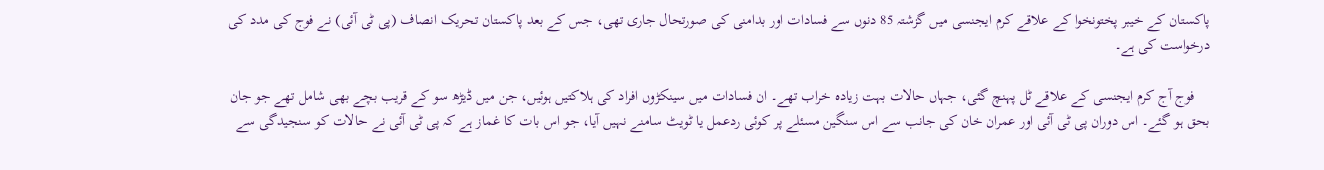پاکستان کے خیبر پختونخوا کے علاقے کرم ایجنسی میں گزشتہ 85 دنوں سے فسادات اور بدامنی کی صورتحال جاری تھی، جس کے بعد پاکستان تحریک انصاف (پی ٹی آئی) نے فوج کی مدد کی درخواست کی ہے۔

    فوج آج کرم ایجنسی کے علاقے ٹل پہنچ گئی، جہاں حالات بہت زیادہ خراب تھے۔ ان فسادات میں سینکڑوں افراد کی ہلاکتیں ہوئیں، جن میں ڈیڑھ سو کے قریب بچے بھی شامل تھے جو جان بحق ہو گئے۔ اس دوران پی ٹی آئی اور عمران خان کی جانب سے اس سنگین مسئلے پر کوئی ردعمل یا ٹویٹ سامنے نہیں آیا، جو اس بات کا غماز ہے کہ پی ٹی آئی نے حالات کو سنجیدگی سے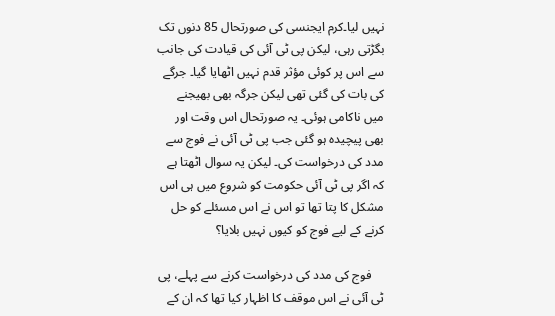نہیں لیا۔کرم ایجنسی کی صورتحال 85 دنوں تک بگڑتی رہی، لیکن پی ٹی آئی کی قیادت کی جانب سے اس پر کوئی مؤثر قدم نہیں اٹھایا گیا۔ جرگے کی بات کی گئی تھی لیکن جرگہ بھی بھیجنے میں ناکامی ہوئی۔ یہ صورتحال اس وقت اور بھی پیچیدہ ہو گئی جب پی ٹی آئی نے فوج سے مدد کی درخواست کی۔ لیکن یہ سوال اٹھتا ہے کہ اگر پی ٹی آئی حکومت کو شروع میں ہی اس مشکل کا پتا تھا تو اس نے اس مسئلے کو حل کرنے کے لیے فوج کو کیوں نہیں بلایا؟

    فوج کی مدد کی درخواست کرنے سے پہلے، پی ٹی آئی نے اس موقف کا اظہار کیا تھا کہ ان کے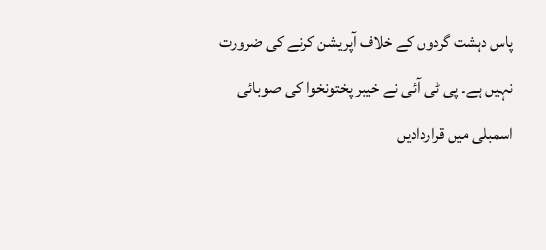پاس دہشت گردوں کے خلاف آپریشن کرنے کی ضرورت نہیں ہے۔ پی ٹی آئی نے خیبر پختونخوا کی صوبائی اسمبلی میں قراردادیں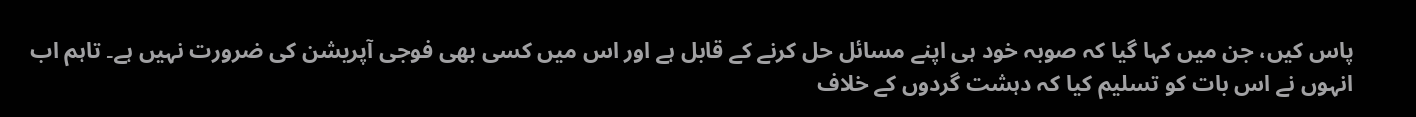پاس کیں، جن میں کہا گیا کہ صوبہ خود ہی اپنے مسائل حل کرنے کے قابل ہے اور اس میں کسی بھی فوجی آپریشن کی ضرورت نہیں ہے۔ تاہم اب انہوں نے اس بات کو تسلیم کیا کہ دہشت گردوں کے خلاف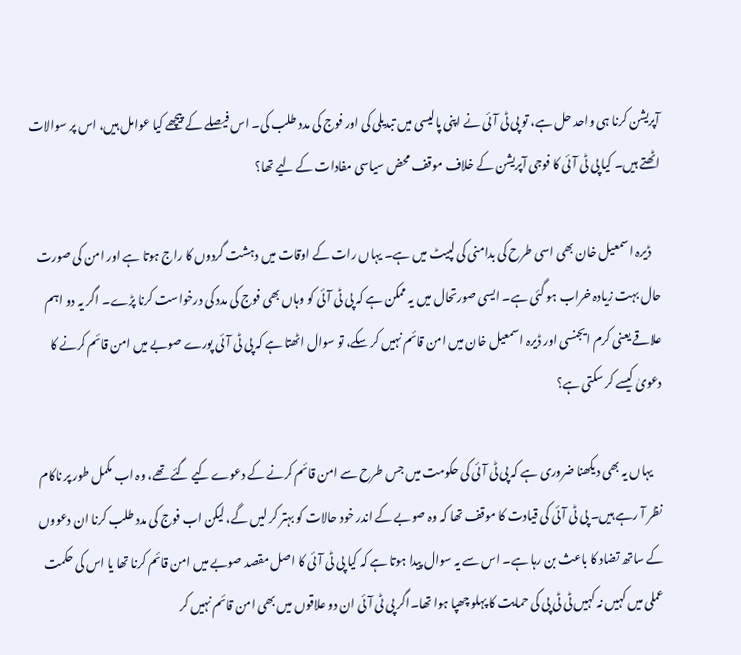آپریشن کرنا ہی واحد حل ہے، تو پی ٹی آئی نے اپنی پالیسی میں تبدیلی کی اور فوج کی مدد طلب کی۔ اس فیصلے کے پیچھے کیا عوامل ہیں، اس پر سوالات اٹھتے ہیں۔ کیا پی ٹی آئی کا فوجی آپریشن کے خلاف موقف محض سیاسی مفادات کے لیے تھا؟

    ڈیرہ اسمعیل خان بھی اسی طرح کی بدامنی کی لپیٹ میں ہے۔ یہاں رات کے اوقات میں دہشت گردوں کا راج ہوتا ہے اور امن کی صورت حال بہت زیادہ خراب ہو گئی ہے۔ ایسی صورتحال میں یہ ممکن ہے کہ پی ٹی آئی کو وہاں بھی فوج کی مدد کی درخواست کرنا پڑے۔ اگر یہ دو اہم علاقے یعنی کرم ایجنسی اور ڈیرہ اسمعیل خان میں امن قائم نہیں کر سکے، تو سوال اٹھتا ہے کہ پی ٹی آئی پورے صوبے میں امن قائم کرنے کا دعویٰ کیسے کر سکتی ہے؟

    یہاں یہ بھی دیکھنا ضروری ہے کہ پی ٹی آئی کی حکومت میں جس طرح سے امن قائم کرنے کے دعوے کیے گئے تھے، وہ اب مکمل طور پر ناکام نظر آ رہے ہیں۔ پی ٹی آئی کی قیادت کا موقف تھا کہ وہ صوبے کے اندر خود حالات کو بہتر کر لیں گے، لیکن اب فوج کی مدد طلب کرنا ان دعووں کے ساتھ تضاد کا باعث بن رہا ہے۔ اس سے یہ سوال پیدا ہوتا ہے کہ کیا پی ٹی آئی کا اصل مقصد صوبے میں امن قائم کرنا تھا یا اس کی حکمت عملی میں کہیں نہ کہیں ٹی ٹی پی کی حمایت کا پہلو چھپا ہوا تھا۔اگر پی ٹی آئی ان دو علاقوں میں بھی امن قائم نہیں کر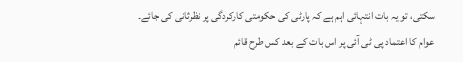سکتی، تو یہ بات انتہائی اہم ہے کہ پارٹی کی حکومتی کارکردگی پر نظرثانی کی جائے۔ عوام کا اعتماد پی ٹی آئی پر اس بات کے بعد کس طرح قائم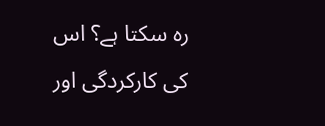رہ سکتا ہے؟ اس کی کارکردگی اور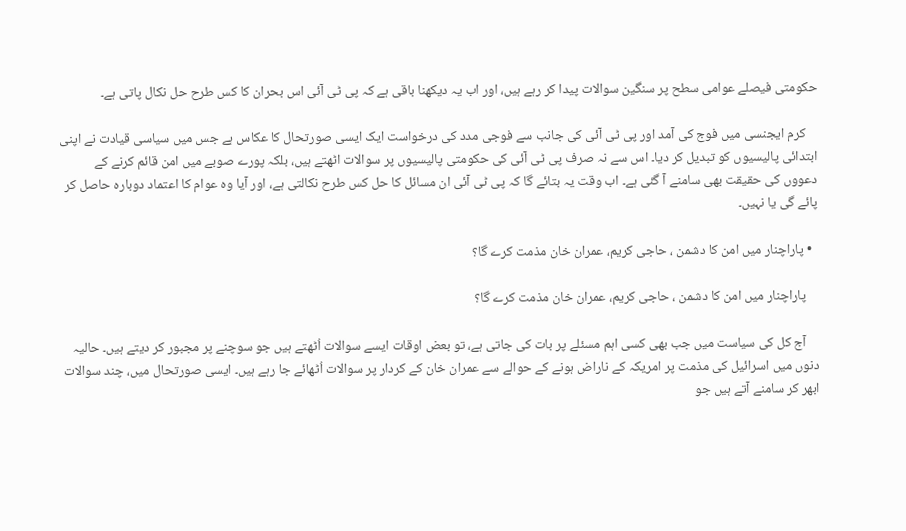حکومتی فیصلے عوامی سطح پر سنگین سوالات پیدا کر رہے ہیں، اور اب یہ دیکھنا باقی ہے کہ پی ٹی آئی اس بحران کا کس طرح حل نکال پاتی ہے۔

    کرم ایجنسی میں فوج کی آمد اور پی ٹی آئی کی جانب سے فوجی مدد کی درخواست ایک ایسی صورتحال کا عکاس ہے جس میں سیاسی قیادت نے اپنی ابتدائی پالیسیوں کو تبدیل کر دیا۔ اس سے نہ صرف پی ٹی آئی کی حکومتی پالیسیوں پر سوالات اٹھتے ہیں، بلکہ پورے صوبے میں امن قائم کرنے کے دعووں کی حقیقت بھی سامنے آ گئی ہے۔ اب وقت یہ بتائے گا کہ پی ٹی آئی ان مسائل کا حل کس طرح نکالتی ہے، اور آیا وہ عوام کا اعتماد دوبارہ حاصل کر پائے گی یا نہیں۔

  • پاراچنار میں امن کا دشمن ، حاجی کریم، عمران خان مذمت کرے گا؟

    پاراچنار میں امن کا دشمن ، حاجی کریم، عمران خان مذمت کرے گا؟

    آج کل کی سیاست میں جب بھی کسی اہم مسئلے پر بات کی جاتی ہے، تو بعض اوقات ایسے سوالات اُٹھتے ہیں جو سوچنے پر مجبور کر دیتے ہیں۔ حالیہ دنوں میں اسرائیل کی مذمت پر امریکہ کے ناراض ہونے کے حوالے سے عمران خان کے کردار پر سوالات اُٹھائے جا رہے ہیں۔ ایسی صورتحال میں، چند سوالات ابھر کر سامنے آتے ہیں جو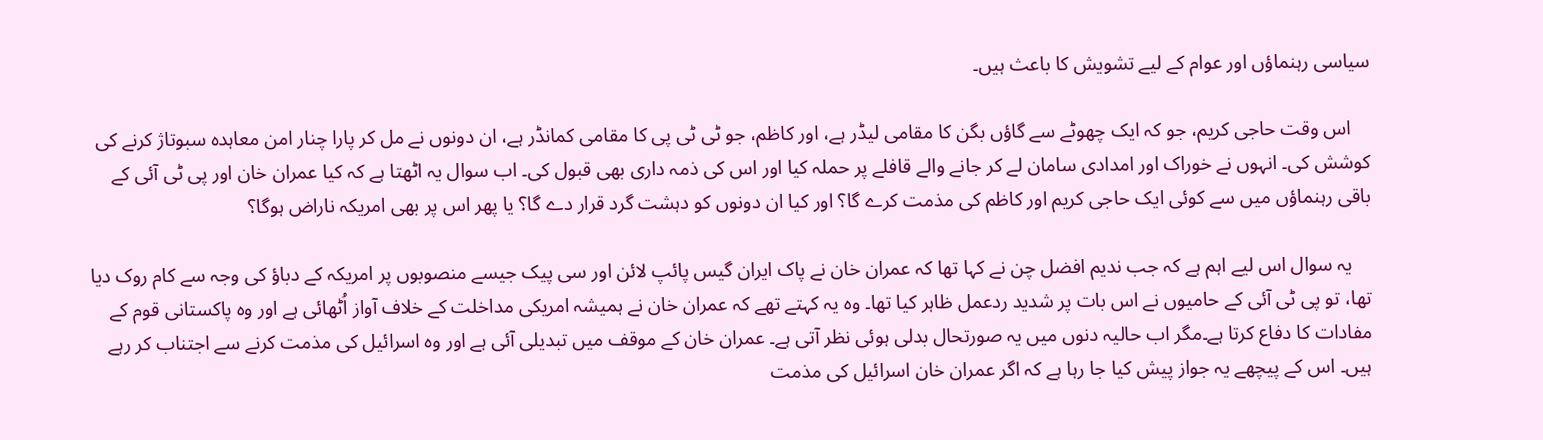سیاسی رہنماؤں اور عوام کے لیے تشویش کا باعث ہیں۔

    اس وقت حاجی کریم، جو کہ ایک چھوٹے سے گاؤں بگن کا مقامی لیڈر ہے، اور کاظم، جو ٹی ٹی پی کا مقامی کمانڈر ہے، ان دونوں نے مل کر پارا چنار امن معاہدہ سبوتاژ کرنے کی کوشش کی۔ انہوں نے خوراک اور امدادی سامان لے کر جانے والے قافلے پر حملہ کیا اور اس کی ذمہ داری بھی قبول کی۔ اب سوال یہ اٹھتا ہے کہ کیا عمران خان اور پی ٹی آئی کے باقی رہنماؤں میں سے کوئی ایک حاجی کریم اور کاظم کی مذمت کرے گا؟ اور کیا ان دونوں کو دہشت گرد قرار دے گا؟ یا پھر اس پر بھی امریکہ ناراض ہوگا؟

    یہ سوال اس لیے اہم ہے کہ جب ندیم افضل چن نے کہا تھا کہ عمران خان نے پاک ایران گیس پائپ لائن اور سی پیک جیسے منصوبوں پر امریکہ کے دباؤ کی وجہ سے کام روک دیا تھا، تو پی ٹی آئی کے حامیوں نے اس بات پر شدید ردعمل ظاہر کیا تھا۔ وہ یہ کہتے تھے کہ عمران خان نے ہمیشہ امریکی مداخلت کے خلاف آواز اُٹھائی ہے اور وہ پاکستانی قوم کے مفادات کا دفاع کرتا ہے۔مگر اب حالیہ دنوں میں یہ صورتحال بدلی ہوئی نظر آتی ہے۔ عمران خان کے موقف میں تبدیلی آئی ہے اور وہ اسرائیل کی مذمت کرنے سے اجتناب کر رہے ہیں۔ اس کے پیچھے یہ جواز پیش کیا جا رہا ہے کہ اگر عمران خان اسرائیل کی مذمت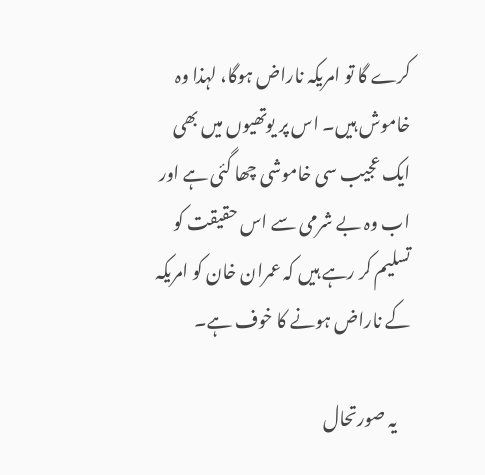کرے گا تو امریکہ ناراض ہوگا، لہذا وہ خاموش ہیں۔ اس پر یوتھیوں میں بھی ایک عجیب سی خاموشی چھا گئی ہے اور اب وہ بے شرمی سے اس حقیقت کو تسلیم کر رہے ہیں کہ عمران خان کو امریکہ کے ناراض ہونے کا خوف ہے۔

    یہ صورتحال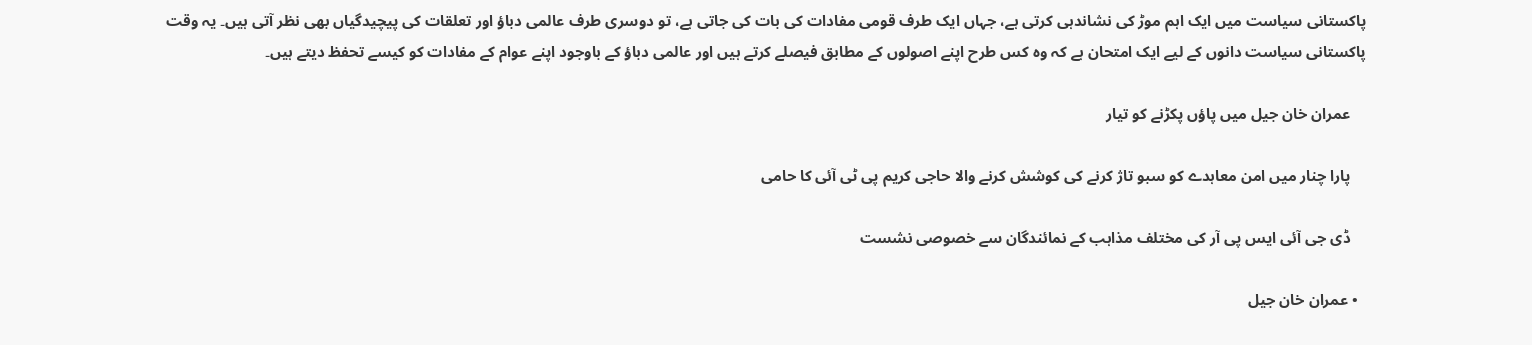پاکستانی سیاست میں ایک اہم موڑ کی نشاندہی کرتی ہے، جہاں ایک طرف قومی مفادات کی بات کی جاتی ہے، تو دوسری طرف عالمی دباؤ اور تعلقات کی پیچیدگیاں بھی نظر آتی ہیں۔ یہ وقت پاکستانی سیاست دانوں کے لیے ایک امتحان ہے کہ وہ کس طرح اپنے اصولوں کے مطابق فیصلے کرتے ہیں اور عالمی دباؤ کے باوجود اپنے عوام کے مفادات کو کیسے تحفظ دیتے ہیں۔

    عمران خان جیل میں پاؤں پکڑنے کو تیار

    پارا چنار میں امن معاہدے کو سبو تاژ کرنے کی کوشش کرنے والا حاجی کریم پی ٹی آئی کا حامی

    ڈی جی آئی ایس پی آر کی مختلف مذاہب کے نمائندگان سے خصوصی نشست

  • عمران خان جیل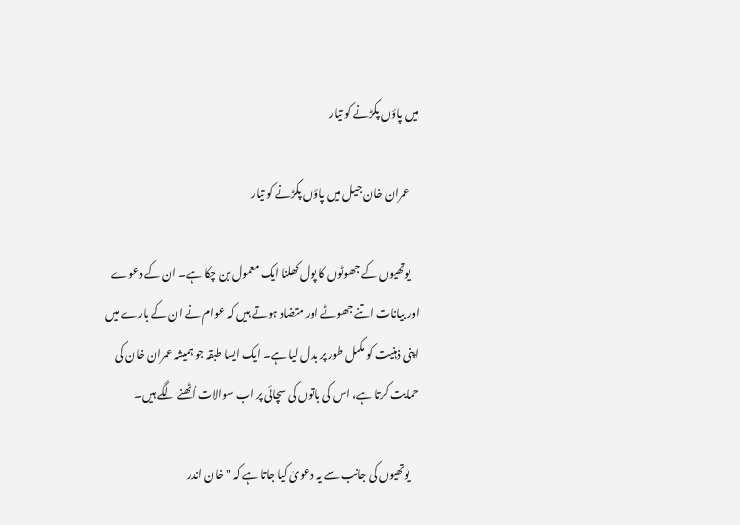میں پاؤں پکڑنے کو تیار

    عمران خان جیل میں پاؤں پکڑنے کو تیار

    یوتھیوں کے جھوٹوں کا پول کھلنا ایک معمول بن چکا ہے۔ ان کے دعوے اور بیانات اتنے جھوٹے اور متضاد ہوتے ہیں کہ عوام نے ان کے بارے میں اپنی ذہنیت کو مکمل طور پر بدل لیا ہے۔ ایک ایسا طبقہ جو ہمیشہ عمران خان کی حمایت کرتا ہے، اس کی باتوں کی سچائی پر اب سوالات اُٹھنے لگے ہیں۔

    یوتھیوں کی جانب سے یہ دعویٰ کیا جاتا ہے کہ "خان اندر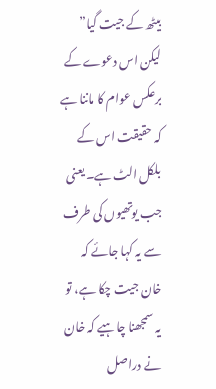بیٹھ کے جیت گیا” لیکن اس دعوے کے برعکس عوام کا ماننا ہے کہ حقیقت اس کے بلکل الٹ ہے۔ یعنی جب یوتھیوں کی طرف سے یہ کہا جائے کہ خان جیت چکا ہے، تو یہ سمجھنا چاہیے کہ خان نے دراصل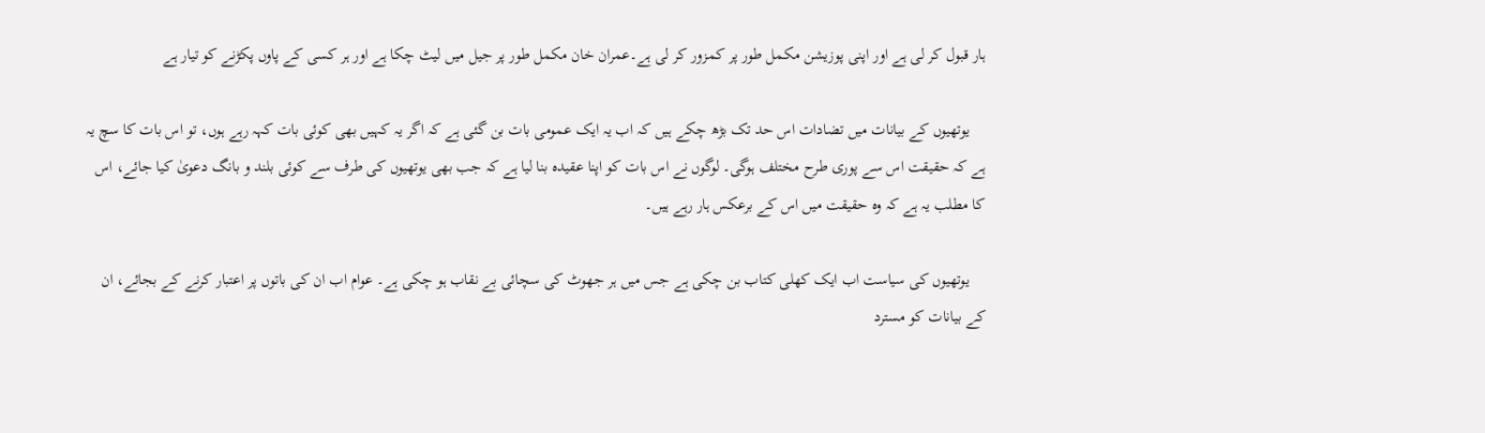ہار قبول کر لی ہے اور اپنی پوزیشن مکمل طور پر کمزور کر لی ہے۔عمران خان مکمل طور پر جیل میں لیٹ چکا ہے اور ہر کسی کے پاوں پکڑنے کو تیار ہے

    یوتھیوں کے بیانات میں تضادات اس حد تک بڑھ چکے ہیں کہ اب یہ ایک عمومی بات بن گئی ہے کہ اگر یہ کہیں بھی کوئی بات کہہ رہے ہوں، تو اس بات کا سچ یہ ہے کہ حقیقت اس سے پوری طرح مختلف ہوگی۔ لوگوں نے اس بات کو اپنا عقیدہ بنا لیا ہے کہ جب بھی یوتھیوں کی طرف سے کوئی بلند و بانگ دعویٰ کیا جائے، اس کا مطلب یہ ہے کہ وہ حقیقت میں اس کے برعکس ہار رہے ہیں۔

    یوتھیوں کی سیاست اب ایک کھلی کتاب بن چکی ہے جس میں ہر جھوٹ کی سچائی بے نقاب ہو چکی ہے۔ عوام اب ان کی باتوں پر اعتبار کرنے کے بجائے، ان کے بیانات کو مسترد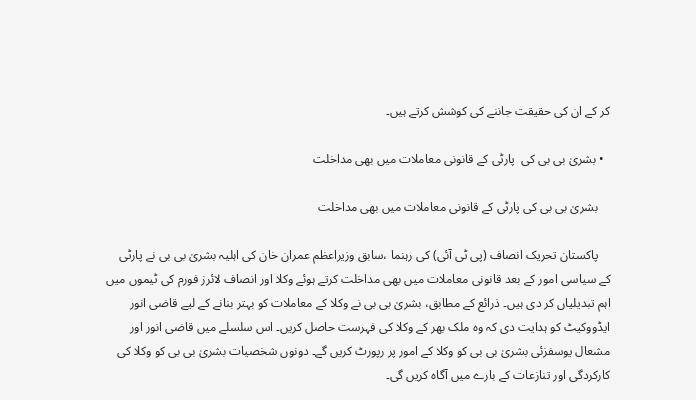کر کے ان کی حقیقت جاننے کی کوشش کرتے ہیں۔

  • بشریٰ بی بی کی  پارٹی کے قانونی معاملات میں بھی مداخلت

    بشریٰ بی بی کی پارٹی کے قانونی معاملات میں بھی مداخلت

    پاکستان تحریک انصاف (پی ٹی آئی) کی رہنما ،سابق وزیراعظم عمران خان کی اہلیہ بشریٰ بی بی نے پارٹی کے سیاسی امور کے بعد قانونی معاملات میں بھی مداخلت کرتے ہوئے وکلا اور انصاف لائرز فورم کی ٹیموں میں اہم تبدیلیاں کر دی ہیں۔ ذرائع کے مطابق، بشریٰ بی بی نے وکلا کے معاملات کو بہتر بنانے کے لیے قاضی انور ایڈووکیٹ کو ہدایت دی کہ وہ ملک بھر کے وکلا کی فہرست حاصل کریں۔ اس سلسلے میں قاضی انور اور مشعال یوسفزئی بشریٰ بی بی کو وکلا کے امور پر رپورٹ کریں گے۔ دونوں شخصیات بشریٰ بی بی کو وکلا کی کارکردگی اور تنازعات کے بارے میں آگاہ کریں گی۔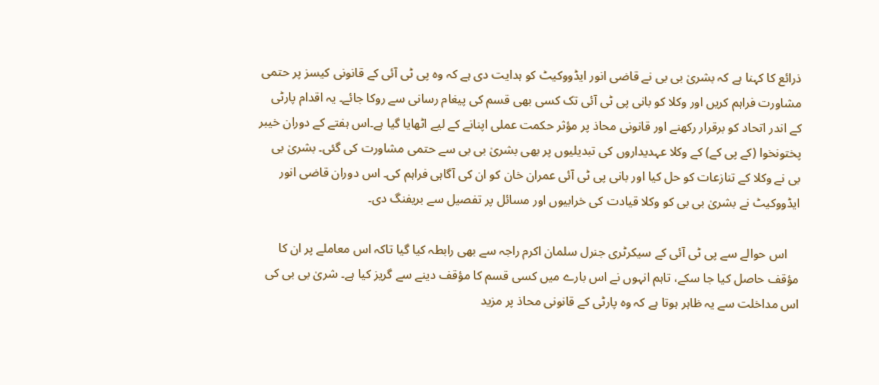ذرائع کا کہنا ہے کہ بشریٰ بی بی نے قاضی انور ایڈووکیٹ کو ہدایت دی ہے کہ وہ پی ٹی آئی کے قانونی کیسز پر حتمی مشاورت فراہم کریں اور وکلا کو بانی پی ٹی آئی تک کسی بھی قسم کی پیغام رسانی سے روکا جائے۔ یہ اقدام پارٹی کے اندر اتحاد کو برقرار رکھنے اور قانونی محاذ پر مؤثر حکمت عملی اپنانے کے لیے اٹھایا گیا ہے۔اس ہفتے کے دوران خیبر پختونخوا (کے پی کے) کے وکلا عہدیداروں کی تبدیلیوں پر بھی بشریٰ بی بی سے حتمی مشاورت کی گئی۔ بشریٰ بی بی نے وکلا کے تنازعات کو حل کیا اور بانی پی ٹی آئی عمران خان کو ان کی آگاہی فراہم کی۔ اس دوران قاضی انور ایڈووکیٹ نے بشریٰ بی بی کو وکلا قیادت کی خرابیوں اور مسائل پر تفصیل سے بریفنگ دی۔

    اس حوالے سے پی ٹی آئی کے سیکرٹری جنرل سلمان اکرم راجہ سے بھی رابطہ کیا گیا تاکہ اس معاملے پر ان کا مؤقف حاصل کیا جا سکے، تاہم انہوں نے اس بارے میں کسی قسم کا مؤقف دینے سے گریز کیا ہے۔ شریٰ بی بی کی اس مداخلت سے یہ ظاہر ہوتا ہے کہ وہ پارٹی کے قانونی محاذ پر مزید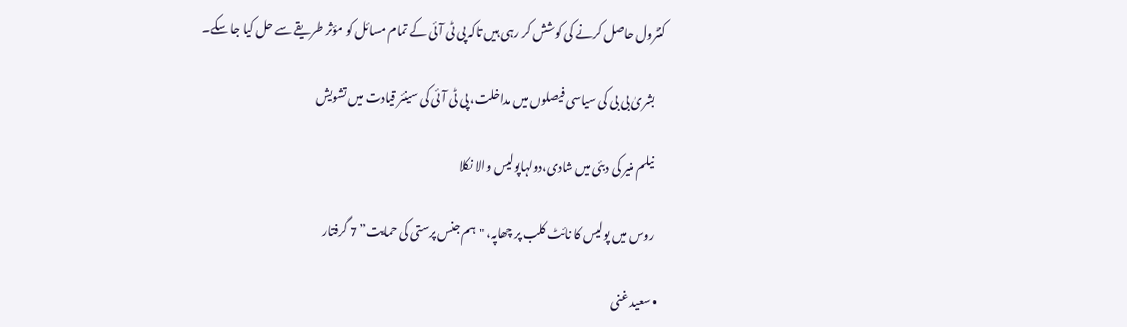کنٹرول حاصل کرنے کی کوشش کر رہی ہیں تاکہ پی ٹی آئی کے تمام مسائل کو مؤثر طریقے سے حل کیا جا سکے۔

    بشریٰ بی بی کی سیاسی فیصلوں میں مداخلت، پی ٹی آئی کی سینئر قیادت میں تشویش

    نیلم منیر کی دبئی میں شادی،دولہاپولیس والا نکلا

    روس میں پولیس کا نائٹ کلب پر چھاپہ، "ہم جنس پرستی کی حمایت” 7 گرفتار

  • سعید غنی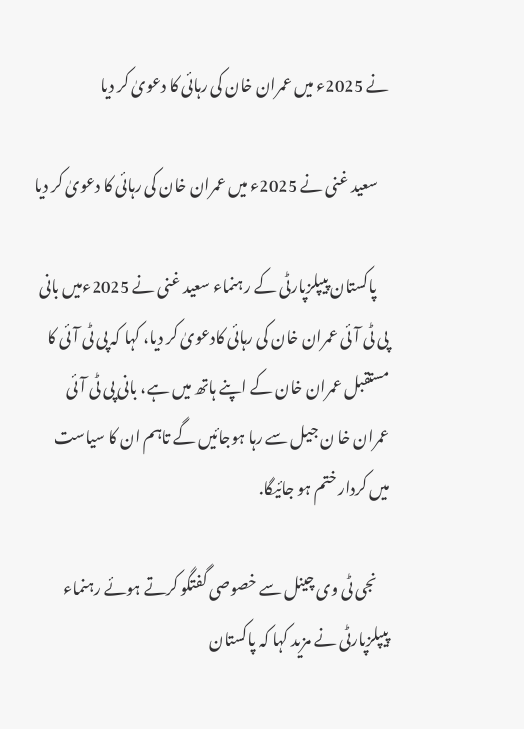نے 2025ء میں عمران خان کی رہائی کا دعویٰ کر دیا

    سعید غنی نے 2025ء میں عمران خان کی رہائی کا دعویٰ کر دیا

    پاکستان پیپلزپارٹی کے رہنماء سعید غنی نے 2025ءمیں بانی پی ٹی آئی عمران خان کی رہائی کادعویٰ کر دیا، کہا کہ پی ٹی آئی کا مستقبل عمران خان کے اپنے ہاتھ میں ہے، بانی پی ٹی آئی عمران خا ن جیل سے رہا ہوجائیں گے تاہم ان کا سیاست میں کردار ختم ہو جائیگا.

    نجی ٹی وی چینل سے خصوصی گفتگو کرتے ہوئے رہنماء پیپلزپارٹی نے مزید کہا کہ پاکستان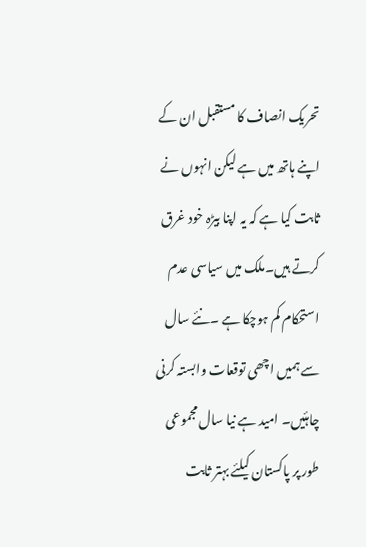تحریک انصاف کا مستقبل ان کے اپنے ہاتھ میں ہے لیکن انہوں نے ثابت کیا ہے کہ یہ اپنا بیڑہ خود غرق کرتے ہیں۔ملک میں سیاسی عدم استحکام کم ہوچکا ہے ۔نئے سال سے ہمیں اچھی توقعات وابستہ کرنی چاہئیں۔ امید ہے نیا سال مجموعی طور پر پاکستان کیلئے بہتر ثابت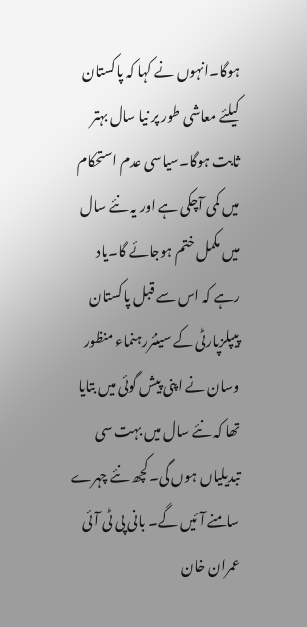ہوگا۔انہوں نے کہا کہ پاکستان کیلئے معاشی طور پر نیا سال بہتر ثابت ہوگا۔سیاسی عدم استحکام میں کمی آچکی ہے اور یہ نئے سال میں مکمل ختم ہوجائے گا۔یاد رہے کہ اس سے قبل پاکستان پیپلزپارٹی کے سینئررہنماء منظور وسان نے اپنی پیش گوئی میں بتایا تھا کہ نئے سال میں بہت سی تبدیلیاں ہوں گی۔کچھ نئے چہرے سامنے آئیں گے۔ بانی پی ٹی آئی عمران خان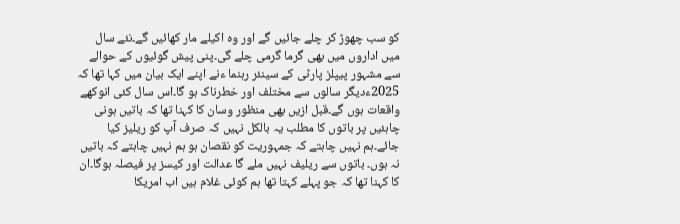کو سب چھوڑ کر چلے جائیں گے اور وہ اکیلے مار کھائیں گے۔نئے سال میں اداروں میں بھی گرما گرمی چلے گی۔پنی پیش گوئیوں کے حوالے سے مشہور پیپلز پارٹی کے سینئر رہنما ءنے اپنے ایک بیان میں کہا تھا کہ 2025ءدیگر سالوں سے مختلف اور خطرناک ہو گا۔اس سال کئی انوکھے واقعات ہوں گے۔قبل ازیں بھی منظور وسان کا کہنا تھا کہ باتیں ہونی چاہئیں پر باتوں کا مطلب یہ بالکل نہیں کہ صرف آپ کو ریلیز کیا جائے۔ہم نہیں چاہتے کہ جمہوریت کو نقصان ہو ہم نہیں چاہتے کہ باتیں نہ ہوں۔ باتوں سے ریلیف نہیں ملے گا عدالت اور کیسز پر فیصلہ ہوگا۔ان کا کہنا تھا کہ جو پہلے کہتا تھا ہم کوئی غلام ہیں اب امریکا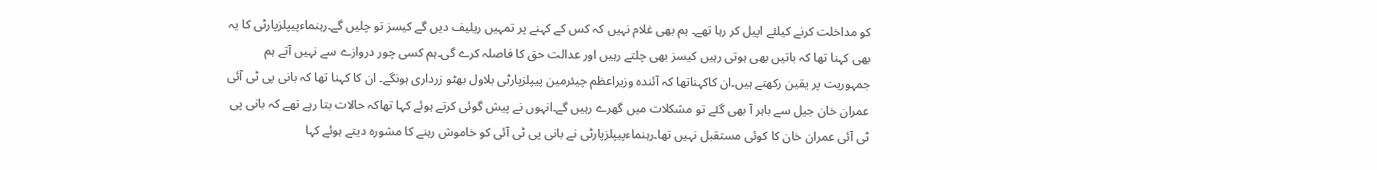کو مداخلت کرنے کیلئے اپیل کر رہا تھے۔ ہم بھی غلام نہیں کہ کس کے کہنے پر تمہیں ریلیف دیں گے کیسز تو چلیں گے۔رہنماءپیپلزپارٹی کا یہ بھی کہنا تھا کہ باتیں بھی ہوتی رہیں کیسز بھی چلتے رہیں اور عدالت حق کا فاصلہ کرے گی۔ہم کسی چور دروازے سے نہیں آتے ہم جمہوریت پر یقین رکھتے ہیں۔ان کاکہناتھا کہ آئندہ وزیراعظم چیئرمین پیپلزپارٹی بلاول بھٹو زرداری ہونگے۔ ان کا کہنا تھا کہ بانی پی ٹی آئی عمران خان جیل سے باہر آ بھی گئے تو مشکلات میں گھرے رہیں گے۔انہوں نے پیش گوئی کرتے ہوئے کہا تھاکہ حالات بتا رہے تھے کہ بانی پی ٹی آئی عمران خان کا کوئی مستقبل نہیں تھا۔رہنماءپیپلزپارٹی نے بانی پی ٹی آئی کو خاموش رہنے کا مشورہ دیتے ہوئے کہا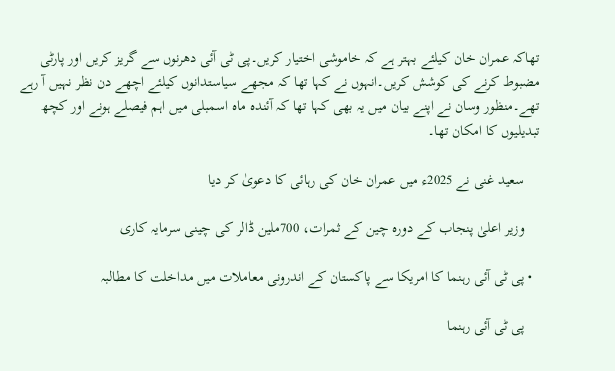تھاکہ عمران خان کیلئے بہتر ہے کہ خاموشی اختیار کریں۔پی ٹی آئی دھرنوں سے گریز کریں اور پارٹی مضبوط کرنے کی کوشش کریں۔انہوں نے کہا تھا کہ مجھے سیاستدانوں کیلئے اچھے دن نظر نہیں آ رہے تھے۔منظور وسان نے اپنے بیان میں یہ بھی کہا تھا کہ آئندہ ماہ اسمبلی میں اہم فیصلے ہونے اور کچھ تبدیلیوں کا امکان تھا۔

    سعید غنی نے 2025ء میں عمران خان کی رہائی کا دعویٰ کر دیا

    وزیر اعلیٰ پنجاب کے دورہ چین کے ثمرات، 700ملین ڈالر کی چینی سرمایہ کاری

  • پی ٹی آئی رہنما کا امریکا سے پاکستان کے اندرونی معاملات میں مداخلت کا مطالبہ

    پی ٹی آئی رہنما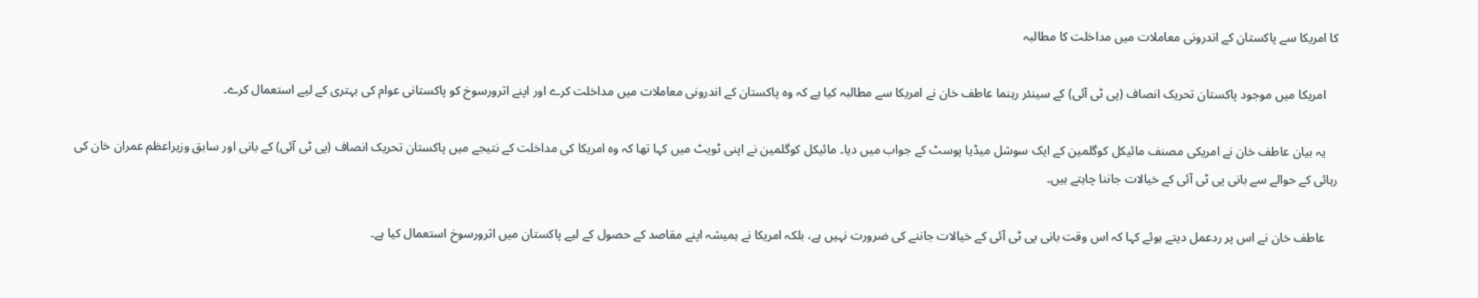کا امریکا سے پاکستان کے اندرونی معاملات میں مداخلت کا مطالبہ

    امریکا میں موجود پاکستان تحریک انصاف (پی ٹی آئی) کے سینئر رہنما عاطف خان نے امریکا سے مطالبہ کیا ہے کہ وہ پاکستان کے اندرونی معاملات میں مداخلت کرے اور اپنے اثرورسوخ کو پاکستانی عوام کی بہتری کے لیے استعمال کرے۔

    یہ بیان عاطف خان نے امریکی مصنف مائیکل کوگلمین کے ایک سوشل میڈیا پوسٹ کے جواب میں دیا۔ مائیکل کوگلمین نے اپنی ٹویٹ میں کہا تھا کہ وہ امریکا کی مداخلت کے نتیجے میں پاکستان تحریک انصاف (پی ٹی آئی) کے بانی اور سابق وزیراعظم عمران خان کی رہائی کے حوالے سے بانی پی ٹی آئی کے خیالات جاننا چاہتے ہیں۔

    عاطف خان نے اس پر ردعمل دیتے ہوئے کہا کہ اس وقت بانی پی ٹی آئی کے خیالات جاننے کی ضرورت نہیں ہے، بلکہ امریکا نے ہمیشہ اپنے مقاصد کے حصول کے لیے پاکستان میں اثرورسوخ استعمال کیا ہے۔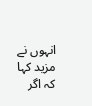انہوں نے مزید کہا کہ اگر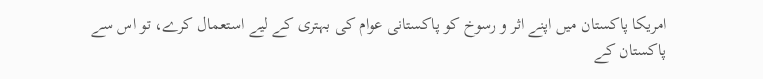امریکا پاکستان میں اپنے اثر و رسوخ کو پاکستانی عوام کی بہتری کے لیے استعمال کرے، تو اس سے پاکستان کے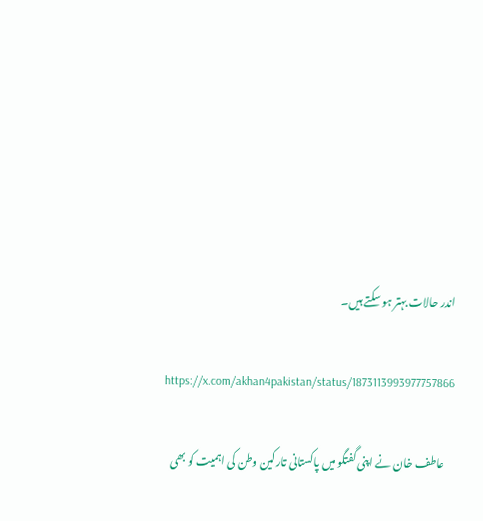اندر حالات بہتر ہو سکتے ہیں۔

    https://x.com/akhan4pakistan/status/1873113993977757866

    عاطف خان نے اپنی گفتگو میں پاکستانی تارکین وطن کی اہمیت کو بھی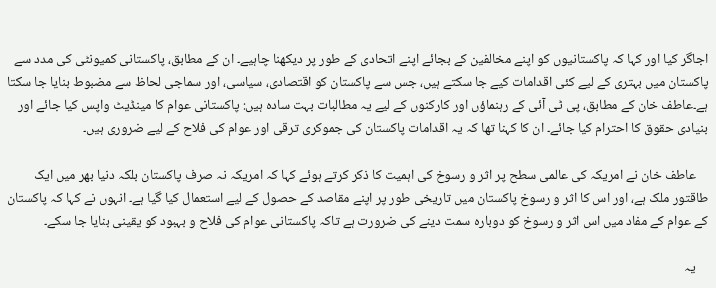اجاگر کیا اور کہا کہ پاکستانیوں کو اپنے مخالفین کے بجائے اپنے اتحادی کے طور پر دیکھنا چاہیے۔ ان کے مطابق، پاکستانی کمیونٹی کی مدد سے پاکستان میں بہتری کے لیے کئی اقدامات کیے جا سکتے ہیں، جس سے پاکستان کو اقتصادی، سیاسی، اور سماجی لحاظ سے مضبوط بنایا جا سکتا ہے۔عاطف خان کے مطابق، پی ٹی آئی کے رہنماؤں اور کارکنوں کے لیے یہ مطالبات بہت سادہ ہیں: پاکستانی عوام کا مینڈیٹ واپس کیا جائے اور بنیادی حقوق کا احترام کیا جائے۔ ان کا کہنا تھا کہ یہ اقدامات پاکستان کی جموکری ترقی اور عوام کی فلاح کے لیے ضروری ہیں۔

    عاطف خان نے امریکہ کی عالمی سطح پر اثر و رسوخ کی اہمیت کا ذکر کرتے ہوئے کہا کہ امریکہ نہ صرف پاکستان بلکہ دنیا بھر میں ایک طاقتور ملک ہے، اور اس کا اثر و رسوخ پاکستان میں تاریخی طور پر اپنے مقاصد کے حصول کے لیے استعمال کیا گیا ہے۔ انہوں نے کہا کہ پاکستان کے عوام کے مفاد میں اس اثر و رسوخ کو دوبارہ سمت دینے کی ضرورت ہے تاکہ پاکستانی عوام کی فلاح و بہبود کو یقینی بنایا جا سکے۔

    یہ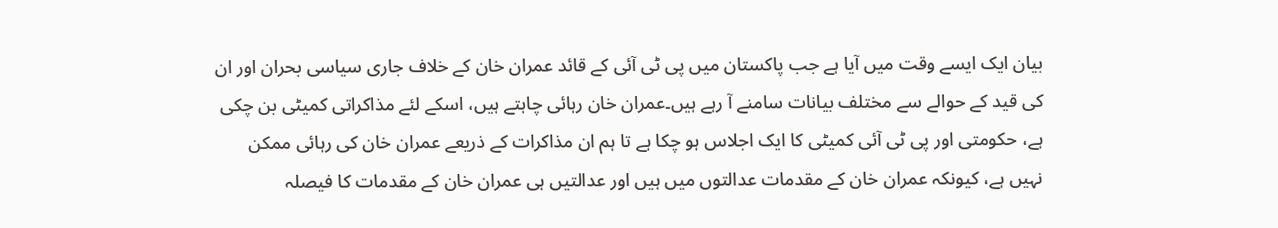بیان ایک ایسے وقت میں آیا ہے جب پاکستان میں پی ٹی آئی کے قائد عمران خان کے خلاف جاری سیاسی بحران اور ان کی قید کے حوالے سے مختلف بیانات سامنے آ رہے ہیں۔عمران خان رہائی چاہتے ہیں، اسکے لئے مذاکراتی کمیٹی بن چکی ہے، حکومتی اور پی ٹی آئی کمیٹی کا ایک اجلاس ہو چکا ہے تا ہم ان مذاکرات کے ذریعے عمران خان کی رہائی ممکن نہیں ہے، کیونکہ عمران خان کے مقدمات عدالتوں میں ہیں اور عدالتیں ہی عمران خان کے مقدمات کا فیصلہ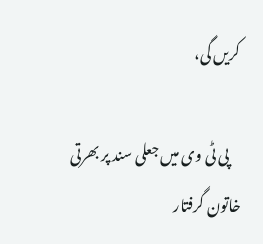کریں گی،

    پی ٹی وی میں جعلی سند پر بھرتی خاتون گرفتار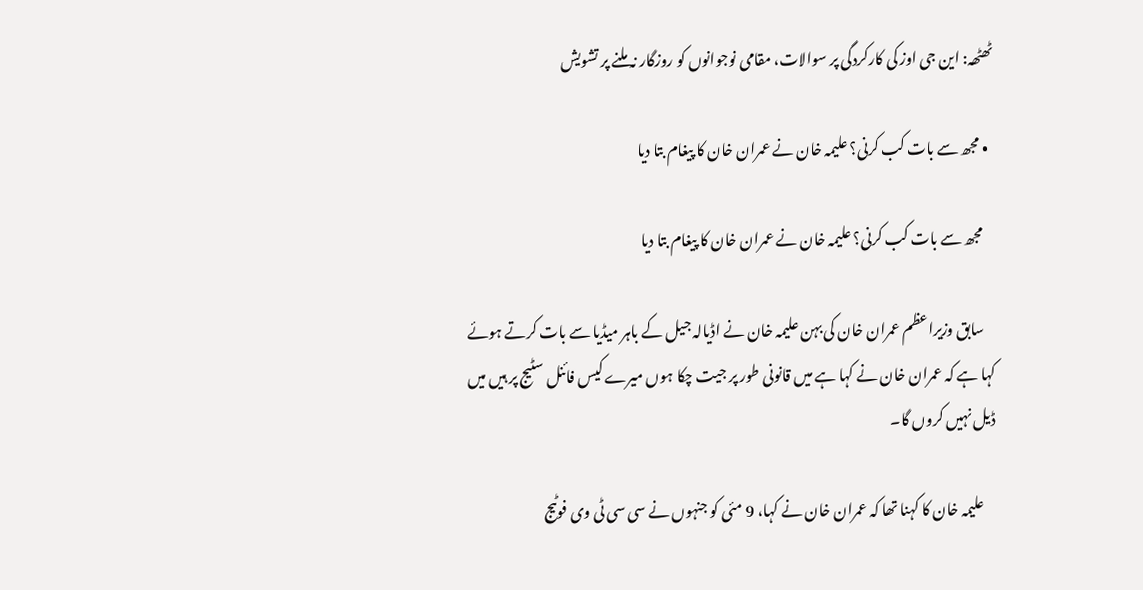ٹھٹھہ: این جی اوز کی کارکردگی پر سوالات، مقامی نوجوانوں کو روزگار نہ ملنے پر تشویش

  • مجھ سے بات کب کرنی؟ علیمہ خان نے عمران خان کا پیغام بتا دیا

    مجھ سے بات کب کرنی؟ علیمہ خان نے عمران خان کا پیغام بتا دیا

    سابق وزیراعظم عمران خان کی بہن علیمہ خان نے اڈیالہ جیل کے باہر میڈیا سے بات کرتے ہوئے کہا ہے کہ عمران خان نے کہا ہے میں قانونی طور پر جیت چکا ہوں میرے کیس فائنل سٹیج پر ہیں میں ڈیل نہیں کروں گا۔

    علیمہ خان کا کہنا تھا کہ عمران خان نے کہا، 9 مئی کو جنہوں نے سی سی ٹی وی فوٹیج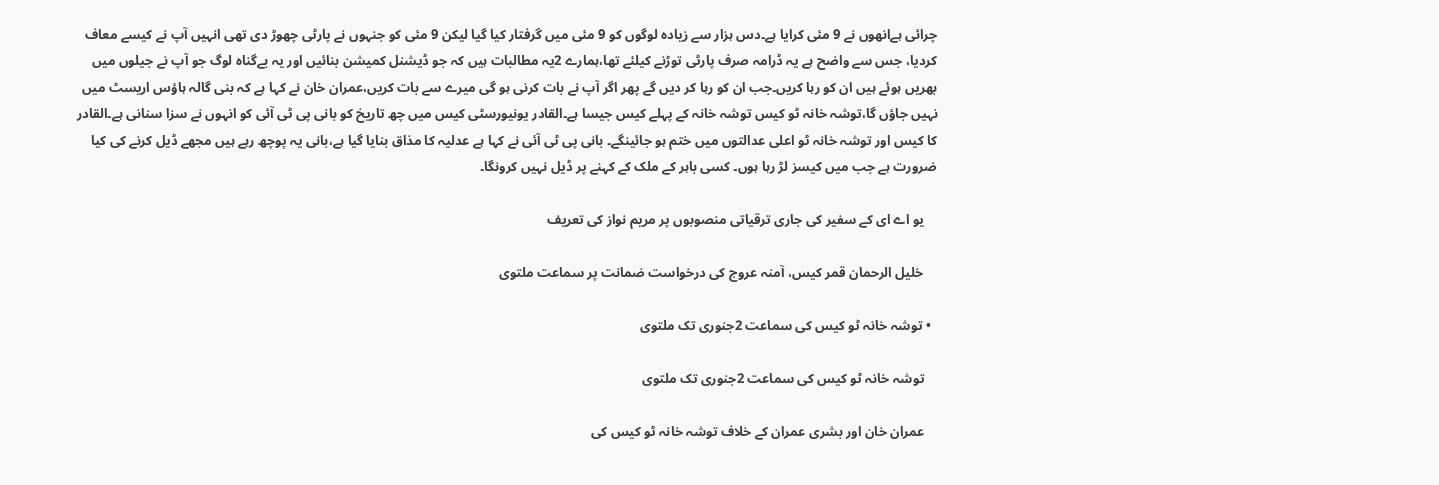چرائی ہےانھوں نے 9 مئی کرایا ہے۔دس ہزار سے زیادہ لوگوں کو 9 مئی میں گرفتار کیا گیا لیکن 9 مئی کو جنہوں نے پارٹی چھوڑ دی تھی انہیں آپ نے کیسے معاف کردیا، جس سے واضح ہے یہ ڈرامہ صرف پارٹی توڑنے کیلئے تھا،ہمارے 2یہ مطالبات ہیں کہ جو ڈیشنل کمیشن بنائیں اور یہ بےگناہ لوگ جو آپ نے جیلوں میں بھریں ہوئے ہیں ان کو رہا کریں۔جب ان کو رہا کر دیں گے پھر اگر آپ نے بات کرنی ہو گی میرے سے بات کریں،عمران خان نے کہا ہے کہ بنی گالہ ہاؤس اریسٹ میں نہیں جاؤں گا،توشہ خانہ ٹو کیس توشہ خانہ کے پہلے کیس جیسا ہے۔القادر یونیورسٹی کیس میں چھ تاریخ کو بانی پی ٹی آئی کو انہوں نے سزا سنانی ہے۔القادر کا کیس اور توشہ خانہ ٹو اعلی عدالتوں میں ختم ہو جائینگے۔ بانی پی ٹی آئی نے کہا ہے عدلیہ کا مذاق بنایا گیا ہے،بانی یہ پوچھ رہے ہیں مجھے ڈیل کرنے کی کیا ضرورت ہے جب میں کیسز لڑ رہا ہوں۔ کسی باہر کے ملک کے کہنے پر ڈیل نہیں کرونگا۔

    یو اے ای کے سفیر کی جاری ترقیاتی منصوبوں پر مریم نواز کی تعریف

    خلیل الرحمان قمر کیس، آمنہ عروج کی درخواست ضمانت پر سماعت ملتوی

  • توشہ خانہ ٹو کیس کی سماعت 2جنوری تک ملتوی

    توشہ خانہ ٹو کیس کی سماعت 2جنوری تک ملتوی

    عمران خان اور بشری عمران کے خلاف توشہ خانہ ٹو کیس کی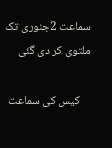سماعت 2جنوری تک ملتوی کر دی گئی

    کیس کی سماعت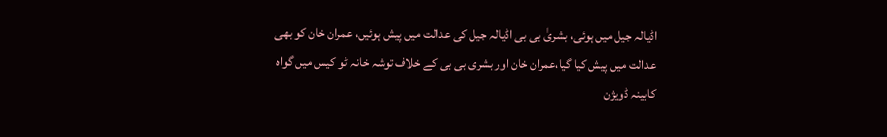اڈیالہ جیل میں ہوئی، بشریٰ بی بی اڈیالہ جیل کی عدالت میں پیش ہوئیں، عمران خان کو بھی عدالت میں پیش کیا گیا،عمران خان اور بشری بی بی کے خلاف توشہ خانہ ٹو کیس میں گواہ کابینہ ڈویژن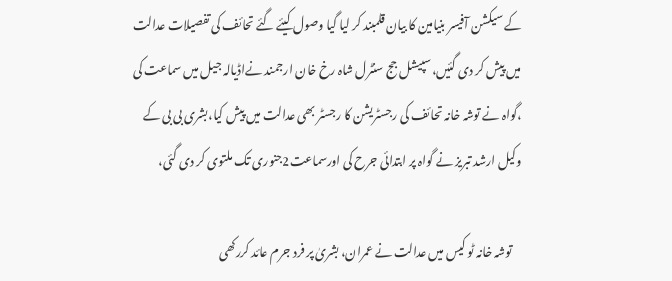کے سیکشن آفیسر بنیامین کا بیان قلمبند کر لیا گیا وصول کیئے گئے تحائف کی تفصیلات عدالت میں پیش کر دی گئیں،سپیشل جج سنٹرل شاہ رخ خان ارجمند نےاڈیالہ جیل میں سماعت کی ،گواہ نے توشہ خانہ تحائف کی رجسٹریشن کا رجسٹر بھی عدالت میں پیش کیا،بشری بی بی کے وکیل ارشد تبریز نے گواہ پر ابتدائی جرح کی اورسماعت2جنوری تک ملتوی کر دی گئی،

    توشہ خانہ ٹو کیس میں عدالت نے عمران، بشریٰ پر فرد جرم عائد کررکھی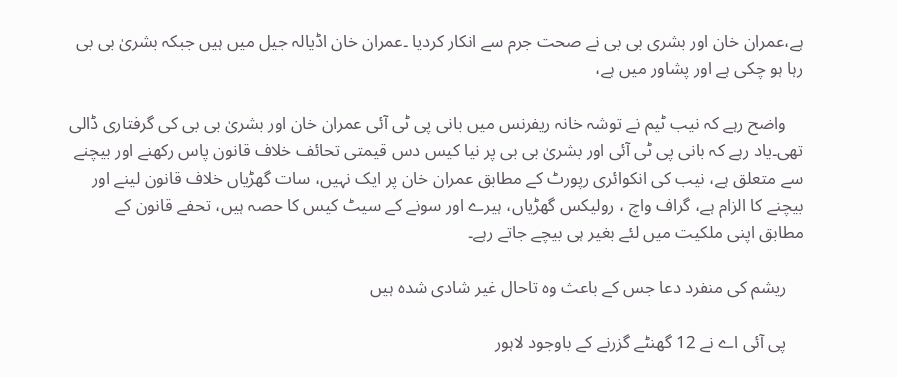ہے،عمران خان اور بشری بی بی نے صحت جرم سے انکار کردیا ۔عمران خان اڈیالہ جیل میں ہیں جبکہ بشریٰ بی بی رہا ہو چکی ہے اور پشاور میں ہے،

    واضح رہے کہ نیب ٹیم نے توشہ خانہ ریفرنس میں بانی پی ٹی آئی عمران خان اور بشریٰ بی بی کی گرفتاری ڈالی تھی۔یاد رہے کہ بانی پی ٹی آئی اور بشریٰ بی بی پر نیا کیس دس قیمتی تحائف خلاف قانون پاس رکھنے اور بیچنے سے متعلق ہے، نیب کی انکوائری رپورٹ کے مطابق عمران خان پر ایک نہیں، سات گھڑیاں خلاف قانون لینے اور بیچنے کا الزام ہے، گراف واچ ، رولیکس گھڑیاں، ہیرے اور سونے کے سیٹ کیس کا حصہ ہیں، تحفے قانون کے مطابق اپنی ملکیت میں لئے بغیر ہی بیچے جاتے رہے۔

    ریشم کی منفرد دعا جس کے باعث وہ تاحال غیر شادی شدہ ہیں

    پی آئی اے نے 12 گھنٹے گزرنے کے باوجود لاہور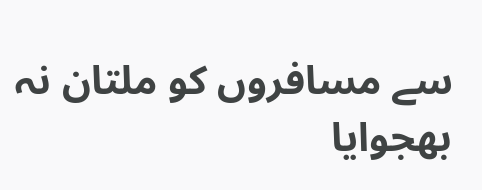سے مسافروں کو ملتان نہ بھجوایا